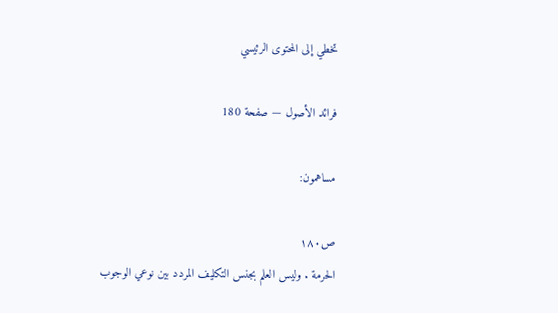تخطي إلى المحتوى الرئيسي

فرائد الأصول — صفحة 180

مساهمون:

ص١٨٠
الحرمة . وليس العلم بجنس التكليف المردد بين نوعي الوجوب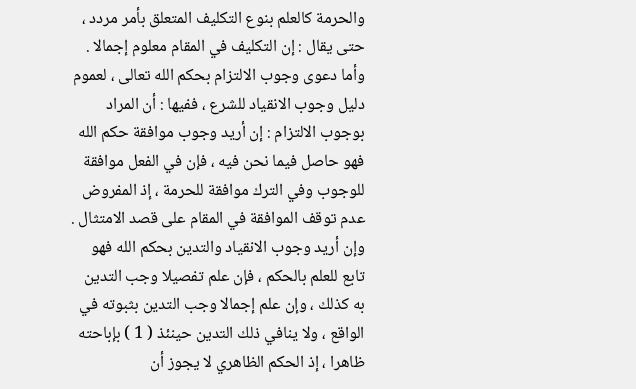والحرمة كالعلم بنوع التكليف المتعلق بأمر مردد ، حتى يقال : إن التكليف في المقام معلوم إجمالا . وأما دعوى وجوب الالتزام بحكم الله تعالى ، لعموم دليل وجوب الانقياد للشرع ، ففيها : أن المراد بوجوب الالتزام : إن أريد وجوب موافقة حكم الله فهو حاصل فيما نحن فيه ، فإن في الفعل موافقة للوجوب وفي الترك موافقة للحرمة ، إذ المفروض عدم توقف الموافقة في المقام على قصد الامتثال . وإن أريد وجوب الانقياد والتدين بحكم الله فهو تابع للعلم بالحكم ، فإن علم تفصيلا وجب التدين به كذلك ، وإن علم إجمالا وجب التدين بثبوته في الواقع ، ولا ينافي ذلك التدين حينئذ ( 1 ) بإباحته ظاهرا ، إذ الحكم الظاهري لا يجوز أن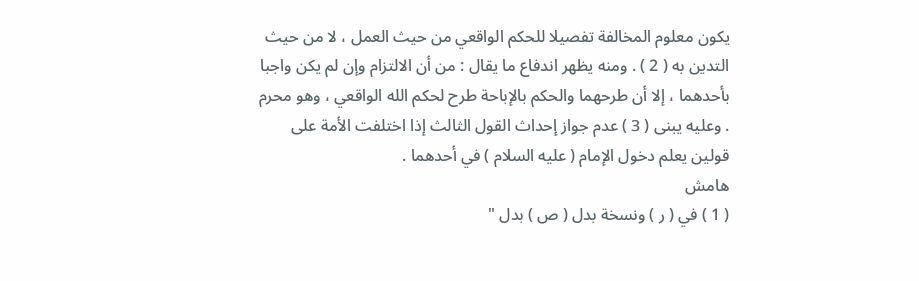يكون معلوم المخالفة تفصيلا للحكم الواقعي من حيث العمل ، لا من حيث التدين به ( 2 ) . ومنه يظهر اندفاع ما يقال : من أن الالتزام وإن لم يكن واجبا بأحدهما ، إلا أن طرحهما والحكم بالإباحة طرح لحكم الله الواقعي ، وهو محرم . وعليه يبنى ( 3 ) عدم جواز إحداث القول الثالث إذا اختلفت الأمة على قولين يعلم دخول الإمام ( عليه السلام ) في أحدهما .
هامش
( 1 ) في ( ر ) ونسخة بدل ( ص ) بدل "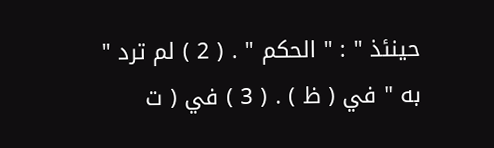حينئذ " : " الحكم " . ( 2 ) لم ترد " به " في ( ظ ) . ( 3 ) في ( ت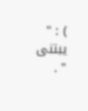) : " يبتنى " .